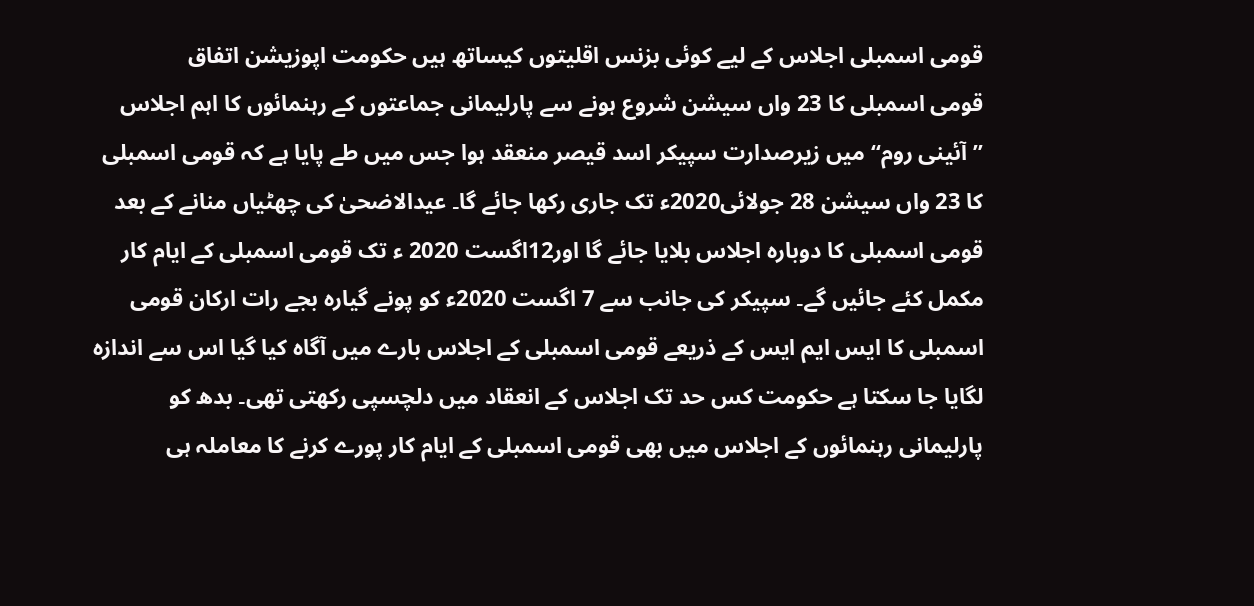قومی اسمبلی اجلاس کے لیے کوئی بزنس اقلیتوں کیساتھ ہیں حکومت اپوزیشن اتفاق
قومی اسمبلی کا 23 واں سیشن شروع ہونے سے پارلیمانی جماعتوں کے رہنمائوں کا اہم اجلاس ’’آئینی روم‘‘ میں زیرصدارت سپیکر اسد قیصر منعقد ہوا جس میں طے پایا ہے کہ قومی اسمبلی کا 23 واں سیشن 28 جولائی2020ء تک جاری رکھا جائے گا۔ عیدالاضحیٰ کی چھٹیاں منانے کے بعد قومی اسمبلی کا دوبارہ اجلاس بلایا جائے گا اور12اگست 2020 ء تک قومی اسمبلی کے ایام کار مکمل کئے جائیں گے۔ سپیکر کی جانب سے 7 اگست 2020ء کو پونے گیارہ بجے رات ارکان قومی اسمبلی کا ایس ایم ایس کے ذریعے قومی اسمبلی کے اجلاس بارے میں آگاہ کیا گیا اس سے اندازہ لگایا جا سکتا ہے حکومت کس حد تک اجلاس کے انعقاد میں دلچسپی رکھتی تھی۔ بدھ کو پارلیمانی رہنمائوں کے اجلاس میں بھی قومی اسمبلی کے ایام کار پورے کرنے کا معاملہ ہی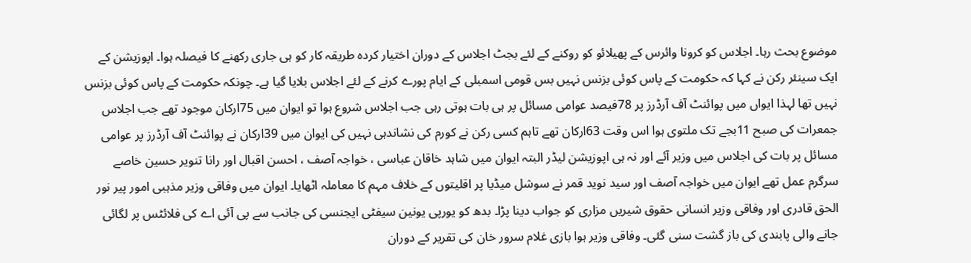موضوع بحث رہا۔ اجلاس کو کرونا وائرس کے پھیلائو کو روکنے کے لئے بجٹ اجلاس کے دوران اختیار کردہ طریقہ کار کو ہی جاری رکھنے کا فیصلہ ہوا۔ اپوزیشن کے ایک سینئر رکن نے کہا کہ حکومت کے پاس کوئی بزنس نہیں بس قومی اسمبلی کے ایام پورے کرنے کے لئے اجلاس بلایا گیا ہے۔ چونکہ حکومت کے پاس کوئی بزنس نہیں تھا لہذا ایواں میں پوائنٹ آف آرڈرز پر 78فیصد عوامی مسائل پر ہی بات ہوتی رہی جب اجلاس شروع ہوا تو ایوان میں 75ارکان موجود تھے جب اجلاس جمعرات کی صبح 11بجے تک ملتوی ہوا اس وقت 63ارکان تھے تاہم کسی رکن نے کورم کی نشاندہی نہیں کی ایوان میں 39ارکان نے پوائنٹ آف آرڈرز پر عوامی مسائل پر بات کی اجلاس میں وزیر آئے اور نہ ہی اپوزیشن لیڈر البتہ ایوان میں شاہد خاقان عباسی ، خواجہ آصف ، احسن اقبال اور رانا تنویر حسین خاصے سرگرم عمل تھے ایوان میں خواجہ آصف اور سید نوید قمر نے سوشل میڈیا پر اقلیتوں کے خلاف مہم کا معاملہ اٹھایا۔ ایوان میں وفاقی وزیر مذہبی امور پیر نور الحق قادری اور وفاقی وزیر انسانی حقوق شیریں مزاری کو جواب دینا پڑا۔ بدھ کو یورپی یونین سیفٹی ایجنسی کی جانب سے پی آئی اے کی فلائٹس پر لگائی جانے والی پابندی کی باز گشت سنی گئی۔ وفاقی وزیر ہوا بازی غلام سرور خان کی تقریر کے دوران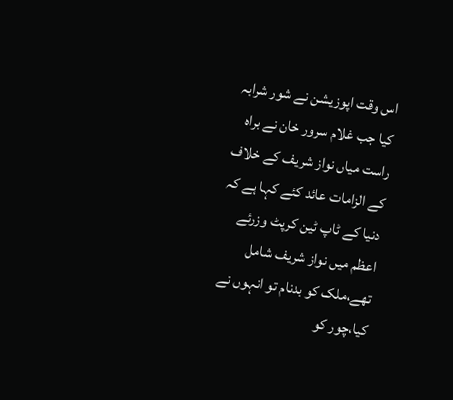اس وقت اپوزیشن نے شور شرابہ کیا جب غلام سرور خان نے براہ راست میاں نواز شریف کے خلاف کے الزامات عائد کئے کہا ہے کہ دنیا کے ٹاپ ٹین کرپٹ وزرئے اعظم میں نواز شریف شامل تھے،ملک کو بدنام تو انہوں نے کیا،چور کو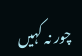چور نہ کہیں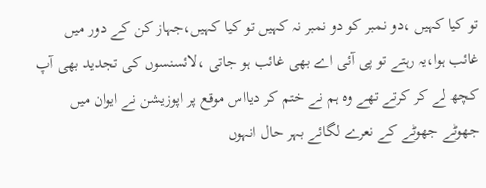تو کیا کہیں ،دو نمبر کو دو نمبر نہ کہیں تو کیا کہیں،جہاز کن کے دور میں غائب ہوا،یہ رہتے تو پی آئی اے بھی غائب ہو جاتی ،لائسنسوں کی تجدید بھی آپ کچھ لے کر کرتے تھے وہ ہم نے ختم کر دیااس موقع پر اپوزیشن نے ایوان میں جھوٹے جھوٹے کے نعرے لگائے بہر حال انہوں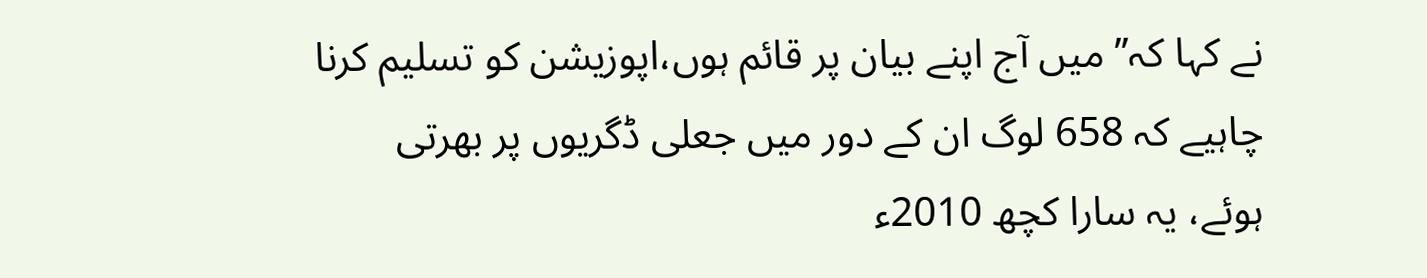نے کہا کہ’’ میں آج اپنے بیان پر قائم ہوں،اپوزیشن کو تسلیم کرنا چاہیے کہ 658 لوگ ان کے دور میں جعلی ڈگریوں پر بھرتی ہوئے، یہ سارا کچھ 2010ء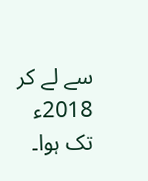سے لے کر 2018ء تک ہوا۔